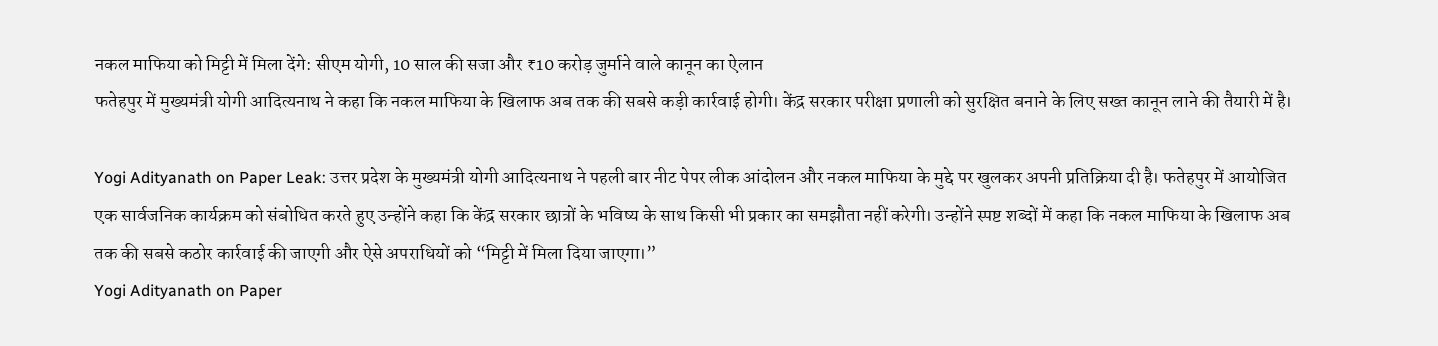नकल माफिया को मिट्टी में मिला देंगे: सीएम योगी, 10 साल की सजा और ₹10 करोड़ जुर्माने वाले कानून का ऐलान
फतेहपुर में मुख्यमंत्री योगी आदित्यनाथ ने कहा कि नकल माफिया के खिलाफ अब तक की सबसे कड़ी कार्रवाई होगी। केंद्र सरकार परीक्षा प्रणाली को सुरक्षित बनाने के लिए सख्त कानून लाने की तैयारी में है।

Yogi Adityanath on Paper Leak: उत्तर प्रदेश के मुख्यमंत्री योगी आदित्यनाथ ने पहली बार नीट पेपर लीक आंदोलन और नकल माफिया के मुद्दे पर खुलकर अपनी प्रतिक्रिया दी है। फतेहपुर में आयोजित एक सार्वजनिक कार्यक्रम को संबोधित करते हुए उन्होंने कहा कि केंद्र सरकार छात्रों के भविष्य के साथ किसी भी प्रकार का समझौता नहीं करेगी। उन्होंने स्पष्ट शब्दों में कहा कि नकल माफिया के खिलाफ अब तक की सबसे कठोर कार्रवाई की जाएगी और ऐसे अपराधियों को “मिट्टी में मिला दिया जाएगा।”
Yogi Adityanath on Paper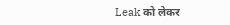Leak को लेकर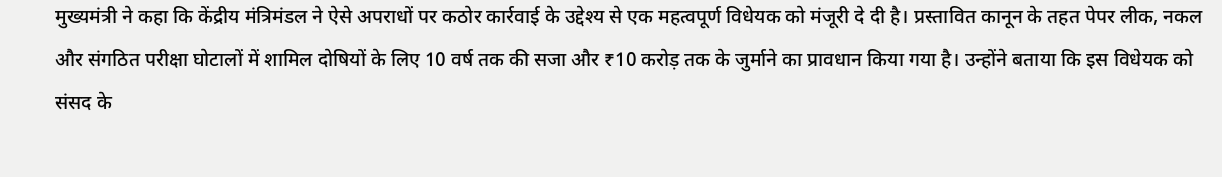मुख्यमंत्री ने कहा कि केंद्रीय मंत्रिमंडल ने ऐसे अपराधों पर कठोर कार्रवाई के उद्देश्य से एक महत्वपूर्ण विधेयक को मंजूरी दे दी है। प्रस्तावित कानून के तहत पेपर लीक, नकल और संगठित परीक्षा घोटालों में शामिल दोषियों के लिए 10 वर्ष तक की सजा और ₹10 करोड़ तक के जुर्माने का प्रावधान किया गया है। उन्होंने बताया कि इस विधेयक को संसद के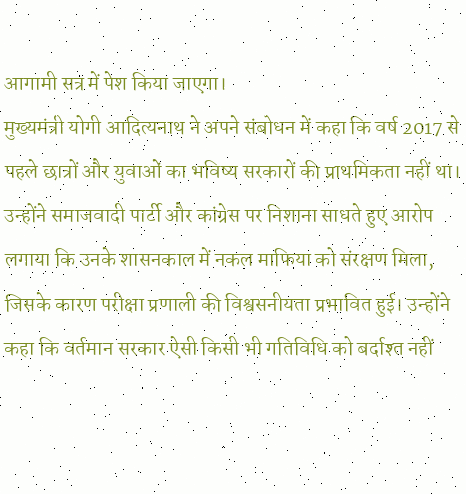आगामी सत्र में पेश किया जाएगा।
मुख्यमंत्री योगी आदित्यनाथ ने अपने संबोधन में कहा कि वर्ष 2017 से पहले छात्रों और युवाओं का भविष्य सरकारों की प्राथमिकता नहीं था। उन्होंने समाजवादी पार्टी और कांग्रेस पर निशाना साधते हुए आरोप लगाया कि उनके शासनकाल में नकल माफिया को संरक्षण मिला, जिसके कारण परीक्षा प्रणाली की विश्वसनीयता प्रभावित हुई। उन्होंने कहा कि वर्तमान सरकार ऐसी किसी भी गतिविधि को बर्दाश्त नहीं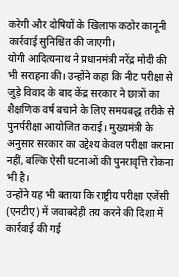करेगी और दोषियों के खिलाफ कठोर कानूनी कार्रवाई सुनिश्चित की जाएगी।
योगी आदित्यनाथ ने प्रधानमंत्री नरेंद्र मोदी की भी सराहना की। उन्होंने कहा कि नीट परीक्षा से जुड़े विवाद के बाद केंद्र सरकार ने छात्रों का शैक्षणिक वर्ष बचाने के लिए समयबद्ध तरीके से पुनर्परीक्षा आयोजित कराई। मुख्यमंत्री के अनुसार सरकार का उद्देश्य केवल परीक्षा कराना नहीं, बल्कि ऐसी घटनाओं की पुनरावृत्ति रोकना भी है।
उन्होंने यह भी बताया कि राष्ट्रीय परीक्षा एजेंसी (एनटीए) में जवाबदेही तय करने की दिशा में कार्रवाई की गई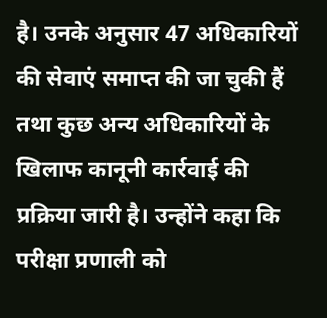है। उनके अनुसार 47 अधिकारियों की सेवाएं समाप्त की जा चुकी हैं तथा कुछ अन्य अधिकारियों के खिलाफ कानूनी कार्रवाई की प्रक्रिया जारी है। उन्होंने कहा कि परीक्षा प्रणाली को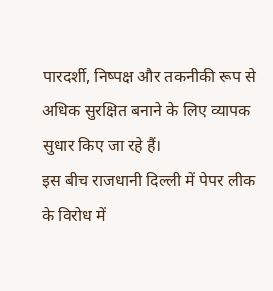पारदर्शी, निष्पक्ष और तकनीकी रूप से अधिक सुरक्षित बनाने के लिए व्यापक सुधार किए जा रहे हैं।
इस बीच राजधानी दिल्ली में पेपर लीक के विरोध में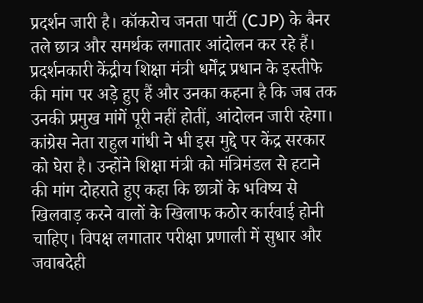प्रदर्शन जारी है। कॉकरोच जनता पार्टी (CJP) के बैनर तले छात्र और समर्थक लगातार आंदोलन कर रहे हैं। प्रदर्शनकारी केंद्रीय शिक्षा मंत्री धर्मेंद्र प्रधान के इस्तीफे की मांग पर अड़े हुए हैं और उनका कहना है कि जब तक उनकी प्रमुख मांगें पूरी नहीं होतीं, आंदोलन जारी रहेगा।
कांग्रेस नेता राहुल गांधी ने भी इस मुद्दे पर केंद्र सरकार को घेरा है। उन्होंने शिक्षा मंत्री को मंत्रिमंडल से हटाने की मांग दोहराते हुए कहा कि छात्रों के भविष्य से खिलवाड़ करने वालों के खिलाफ कठोर कार्रवाई होनी चाहिए। विपक्ष लगातार परीक्षा प्रणाली में सुधार और जवाबदेही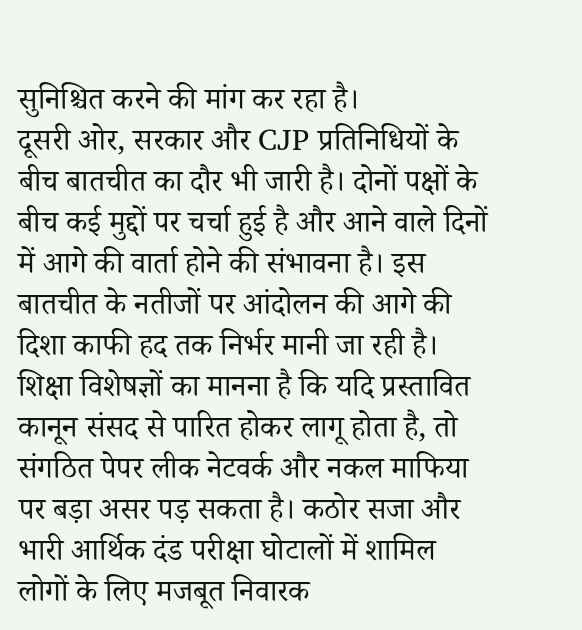सुनिश्चित करने की मांग कर रहा है।
दूसरी ओर, सरकार और CJP प्रतिनिधियों के बीच बातचीत का दौर भी जारी है। दोनों पक्षों के बीच कई मुद्दों पर चर्चा हुई है और आने वाले दिनों में आगे की वार्ता होने की संभावना है। इस बातचीत के नतीजों पर आंदोलन की आगे की दिशा काफी हद तक निर्भर मानी जा रही है।
शिक्षा विशेषज्ञों का मानना है कि यदि प्रस्तावित कानून संसद से पारित होकर लागू होता है, तो संगठित पेपर लीक नेटवर्क और नकल माफिया पर बड़ा असर पड़ सकता है। कठोर सजा और भारी आर्थिक दंड परीक्षा घोटालों में शामिल लोगों के लिए मजबूत निवारक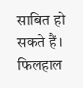साबित हो सकते हैं।
फिलहाल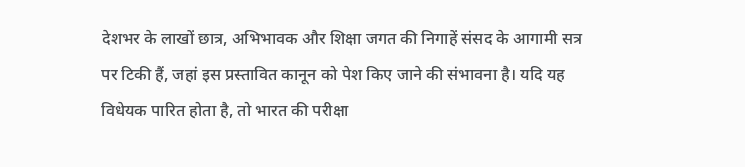देशभर के लाखों छात्र, अभिभावक और शिक्षा जगत की निगाहें संसद के आगामी सत्र पर टिकी हैं, जहां इस प्रस्तावित कानून को पेश किए जाने की संभावना है। यदि यह विधेयक पारित होता है, तो भारत की परीक्षा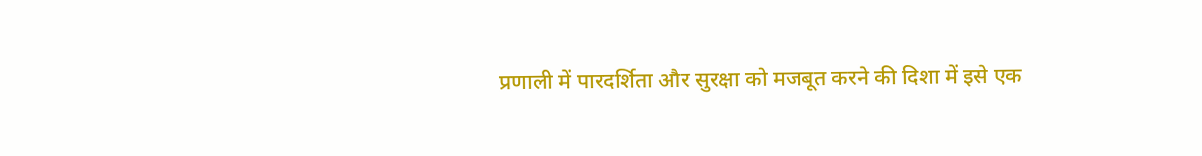प्रणाली में पारदर्शिता और सुरक्षा को मजबूत करने की दिशा में इसे एक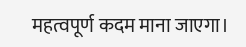महत्वपूर्ण कदम माना जाएगा।